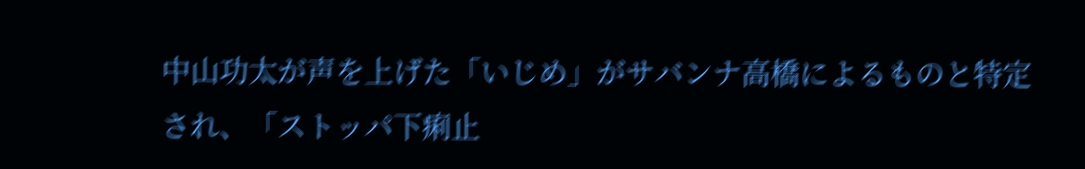中山功太が声を上げた「いじめ」がサバンナ高橋によるものと特定され、「ストッパ下痢止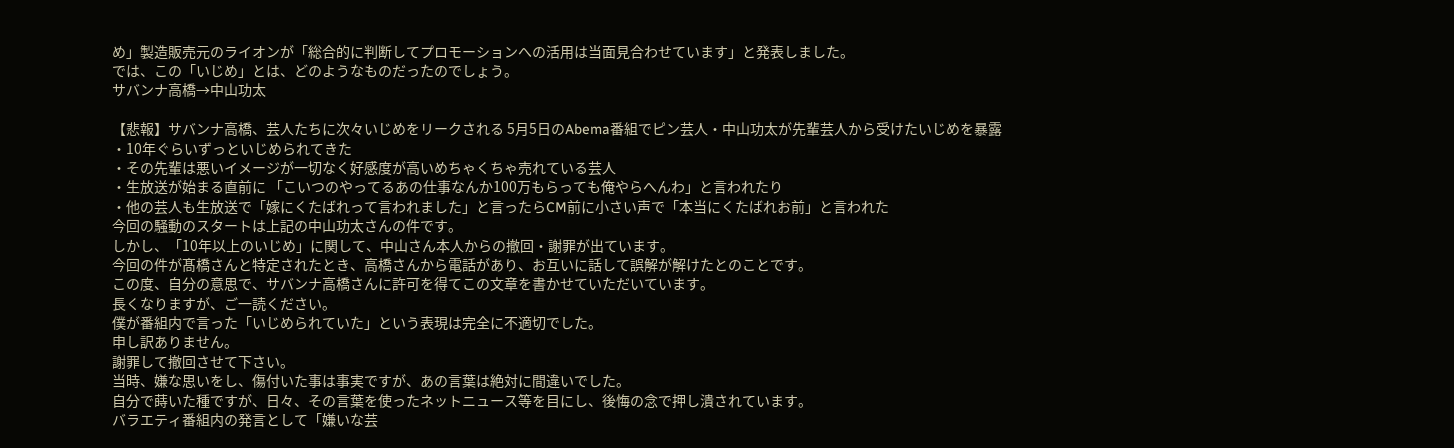め」製造販売元のライオンが「総合的に判断してプロモーションへの活用は当面見合わせています」と発表しました。
では、この「いじめ」とは、どのようなものだったのでしょう。
サバンナ高橋→中山功太

【悲報】サバンナ高橋、芸人たちに次々いじめをリークされる 5月5日のAbema番組でピン芸人・中山功太が先輩芸人から受けたいじめを暴露
・10年ぐらいずっといじめられてきた
・その先輩は悪いイメージが一切なく好感度が高いめちゃくちゃ売れている芸人
・生放送が始まる直前に 「こいつのやってるあの仕事なんか100万もらっても俺やらへんわ」と言われたり
・他の芸人も生放送で「嫁にくたばれって言われました」と言ったらCM前に小さい声で「本当にくたばれお前」と言われた
今回の騒動のスタートは上記の中山功太さんの件です。
しかし、「10年以上のいじめ」に関して、中山さん本人からの撤回・謝罪が出ています。
今回の件が髙橋さんと特定されたとき、高橋さんから電話があり、お互いに話して誤解が解けたとのことです。
この度、自分の意思で、サバンナ高橋さんに許可を得てこの文章を書かせていただいています。
長くなりますが、ご一読ください。
僕が番組内で言った「いじめられていた」という表現は完全に不適切でした。
申し訳ありません。
謝罪して撤回させて下さい。
当時、嫌な思いをし、傷付いた事は事実ですが、あの言葉は絶対に間違いでした。
自分で蒔いた種ですが、日々、その言葉を使ったネットニュース等を目にし、後悔の念で押し潰されています。
バラエティ番組内の発言として「嫌いな芸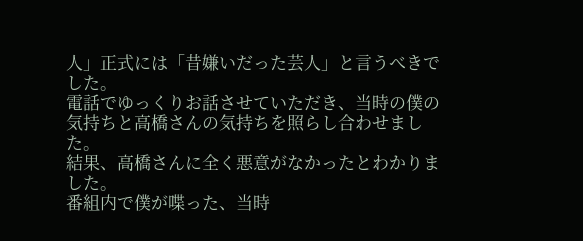人」正式には「昔嫌いだった芸人」と言うべきでした。
電話でゆっくりお話させていただき、当時の僕の気持ちと高橋さんの気持ちを照らし合わせました。
結果、高橋さんに全く悪意がなかったとわかりました。
番組内で僕が喋った、当時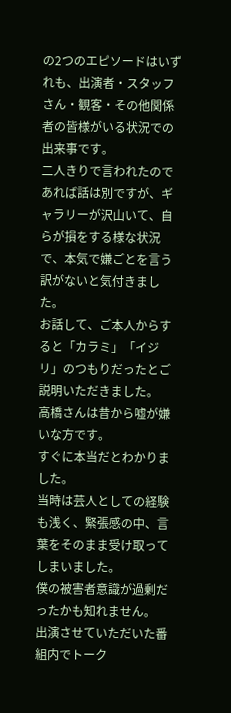の2つのエピソードはいずれも、出演者・スタッフさん・観客・その他関係者の皆様がいる状況での出来事です。
二人きりで言われたのであれば話は別ですが、ギャラリーが沢山いて、自らが損をする様な状況で、本気で嫌ごとを言う訳がないと気付きました。
お話して、ご本人からすると「カラミ」「イジリ」のつもりだったとご説明いただきました。
高橋さんは昔から嘘が嫌いな方です。
すぐに本当だとわかりました。
当時は芸人としての経験も浅く、緊張感の中、言葉をそのまま受け取ってしまいました。
僕の被害者意識が過剰だったかも知れません。
出演させていただいた番組内でトーク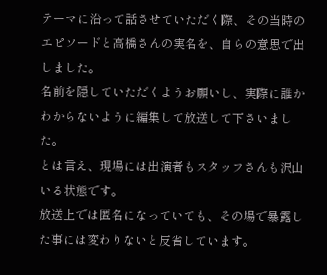テーマに沿って話させていただく際、その当時のエピソードと高橋さんの実名を、自らの意思で出しました。
名前を隠していただくようお願いし、実際に誰かわからないように編集して放送して下さいました。
とは言え、現場には出演者もスタッフさんも沢山いる状態です。
放送上では匿名になっていても、その場で暴露した事には変わりないと反省しています。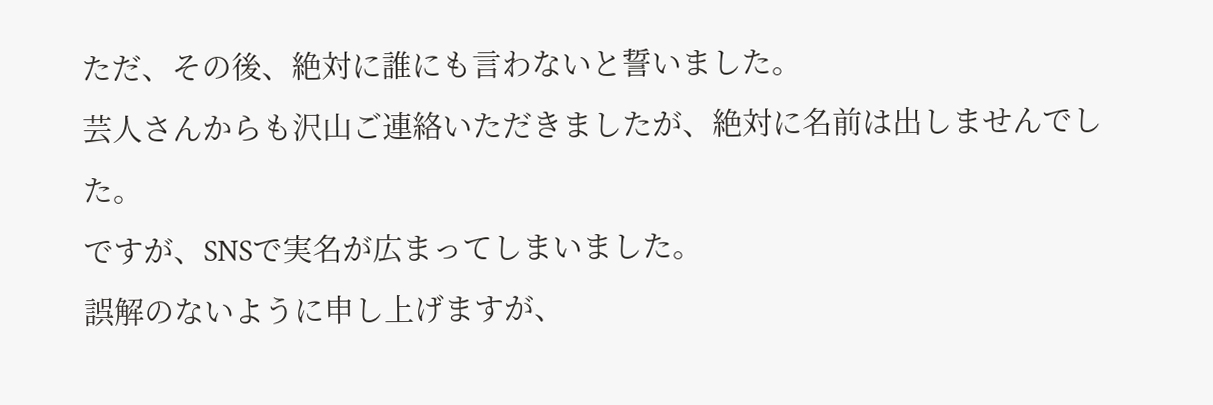ただ、その後、絶対に誰にも言わないと誓いました。
芸人さんからも沢山ご連絡いただきましたが、絶対に名前は出しませんでした。
ですが、SNSで実名が広まってしまいました。
誤解のないように申し上げますが、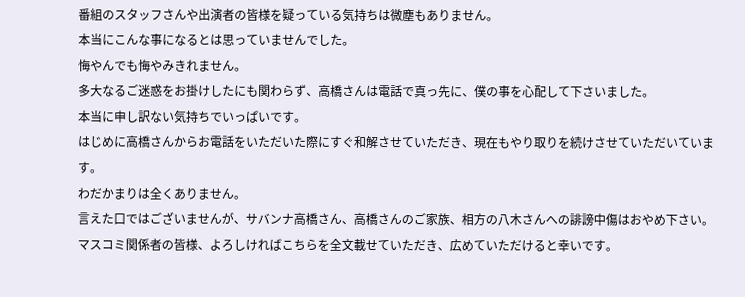番組のスタッフさんや出演者の皆様を疑っている気持ちは微塵もありません。
本当にこんな事になるとは思っていませんでした。
悔やんでも悔やみきれません。
多大なるご迷惑をお掛けしたにも関わらず、高橋さんは電話で真っ先に、僕の事を心配して下さいました。
本当に申し訳ない気持ちでいっぱいです。
はじめに高橋さんからお電話をいただいた際にすぐ和解させていただき、現在もやり取りを続けさせていただいています。
わだかまりは全くありません。
言えた口ではございませんが、サバンナ高橋さん、高橋さんのご家族、相方の八木さんへの誹謗中傷はおやめ下さい。
マスコミ関係者の皆様、よろしければこちらを全文載せていただき、広めていただけると幸いです。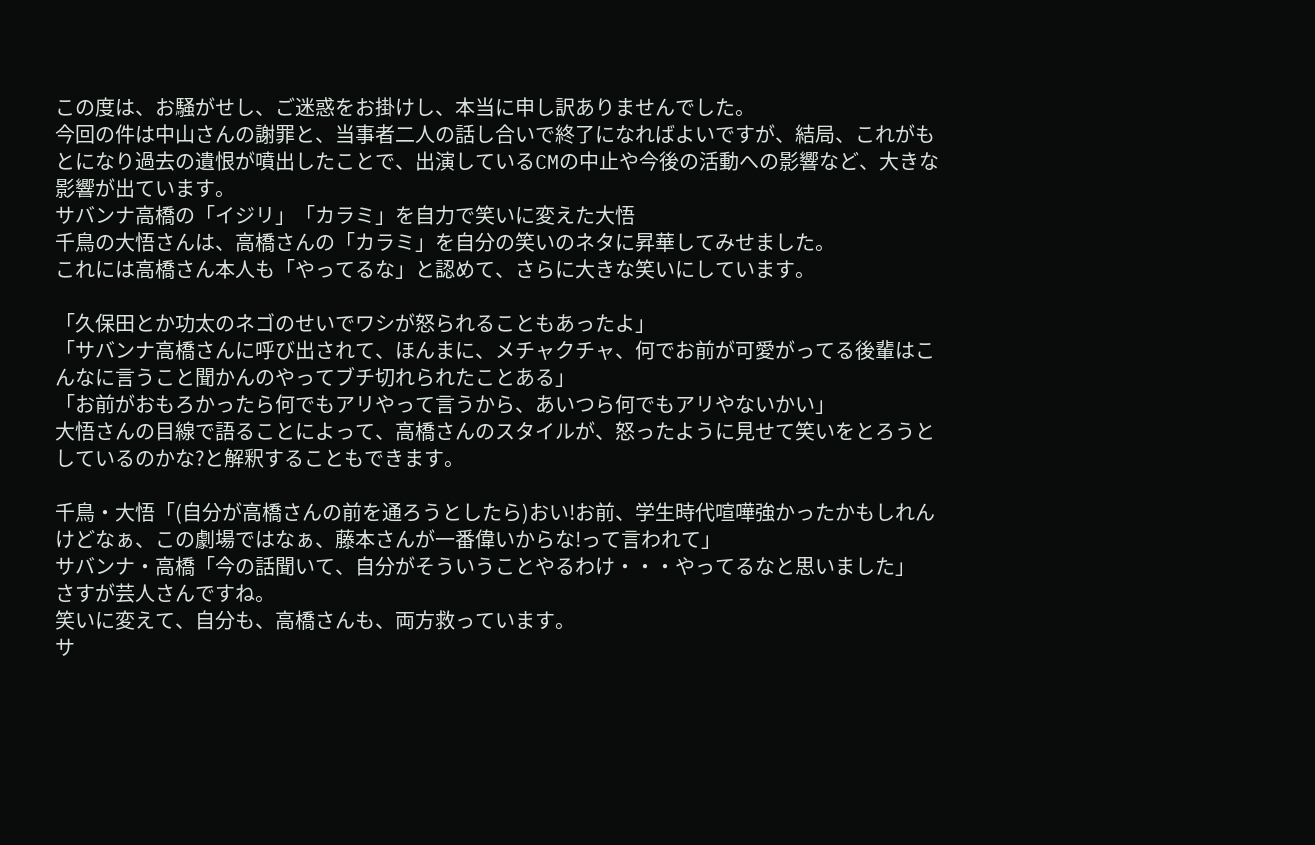この度は、お騒がせし、ご迷惑をお掛けし、本当に申し訳ありませんでした。
今回の件は中山さんの謝罪と、当事者二人の話し合いで終了になればよいですが、結局、これがもとになり過去の遺恨が噴出したことで、出演しているCMの中止や今後の活動への影響など、大きな影響が出ています。
サバンナ高橋の「イジリ」「カラミ」を自力で笑いに変えた大悟
千鳥の大悟さんは、高橋さんの「カラミ」を自分の笑いのネタに昇華してみせました。
これには高橋さん本人も「やってるな」と認めて、さらに大きな笑いにしています。

「久保田とか功太のネゴのせいでワシが怒られることもあったよ」
「サバンナ高橋さんに呼び出されて、ほんまに、メチャクチャ、何でお前が可愛がってる後輩はこんなに言うこと聞かんのやってブチ切れられたことある」
「お前がおもろかったら何でもアリやって言うから、あいつら何でもアリやないかい」
大悟さんの目線で語ることによって、高橋さんのスタイルが、怒ったように見せて笑いをとろうとしているのかな?と解釈することもできます。

千鳥・大悟「(自分が高橋さんの前を通ろうとしたら)おい!お前、学生時代喧嘩強かったかもしれんけどなぁ、この劇場ではなぁ、藤本さんが一番偉いからな!って言われて」
サバンナ・高橋「今の話聞いて、自分がそういうことやるわけ・・・やってるなと思いました」
さすが芸人さんですね。
笑いに変えて、自分も、高橋さんも、両方救っています。
サ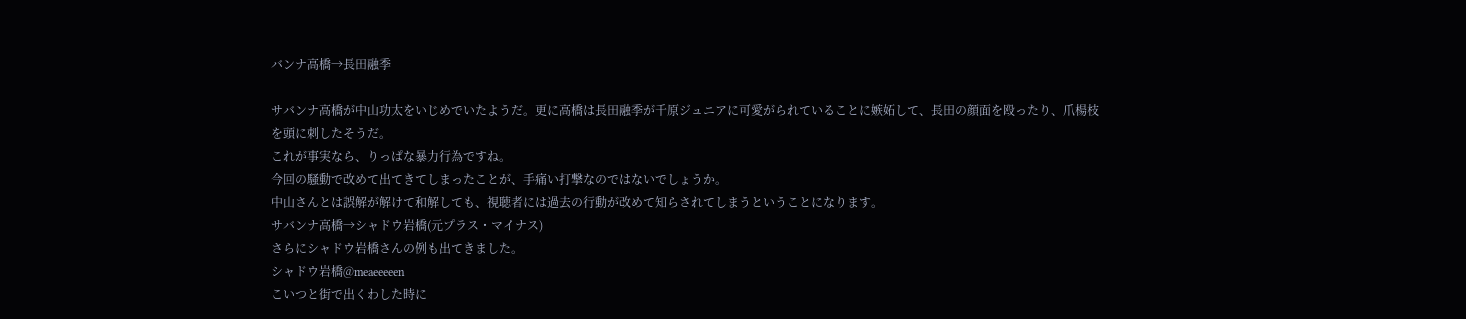バンナ高橋→長田融季

サバンナ高橋が中山功太をいじめでいたようだ。更に高橋は長田融季が千原ジュニアに可愛がられていることに嫉妬して、長田の顔面を殴ったり、爪楊枝を頭に刺したそうだ。
これが事実なら、りっぱな暴力行為ですね。
今回の騒動で改めて出てきてしまったことが、手痛い打撃なのではないでしょうか。
中山さんとは誤解が解けて和解しても、視聴者には過去の行動が改めて知らされてしまうということになります。
サバンナ高橋→シャドウ岩橋(元プラス・マイナス)
さらにシャドウ岩橋さんの例も出てきました。
シャドウ岩橋@meaeeeeen
こいつと街で出くわした時に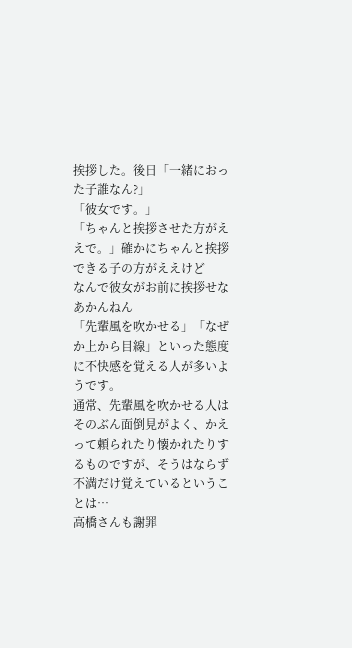挨拶した。後日「一緒におった子誰なん?」
「彼女です。」
「ちゃんと挨拶させた方がええで。」確かにちゃんと挨拶できる子の方がええけど
なんで彼女がお前に挨拶せなあかんねん
「先輩風を吹かせる」「なぜか上から目線」といった態度に不快感を覚える人が多いようです。
通常、先輩風を吹かせる人はそのぶん面倒見がよく、かえって頼られたり懐かれたりするものですが、そうはならず不満だけ覚えているということは…
高橋さんも謝罪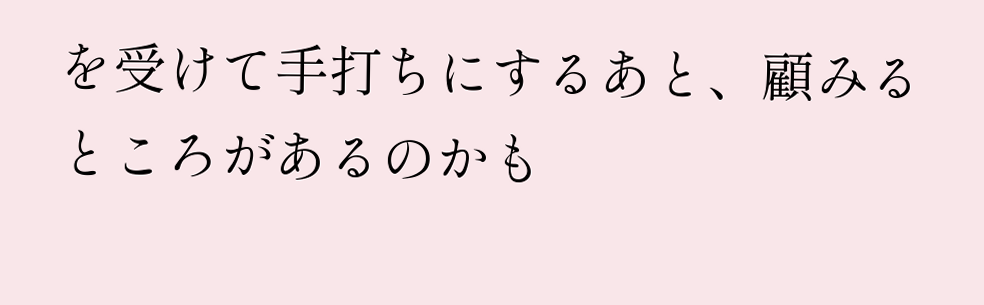を受けて手打ちにするあと、顧みるところがあるのかも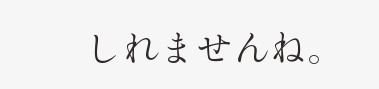しれませんね。